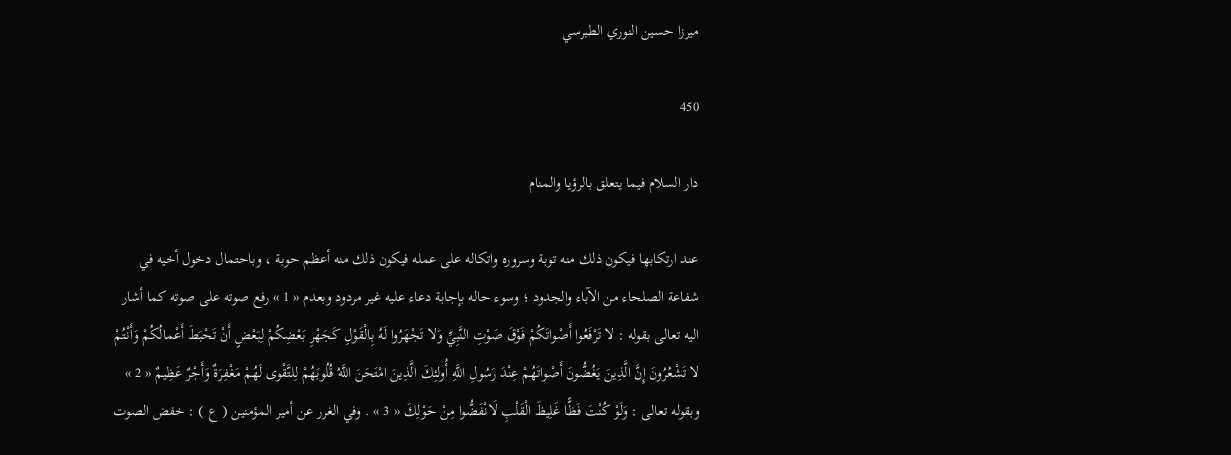ميرزا حسين النوري الطبرسي

450

دار السلام فيما يتعلق بالرؤيا والمنام

عند ارتكابها فيكون ذلك منه توبة وسروره واتكاله على عمله فيكون ذلك منه أعظم حوبة ، وباحتمال دخول أخيه في شفاعة الصلحاء من الآباء والجدود ؛ وسوء حاله بإجابة دعاء عليه غير مردود وبعدم « 1 » رفع صوته على صوته كما أشار اليه تعالى بقوله : لا تَرْفَعُوا أَصْواتَكُمْ فَوْقَ صَوْتِ النَّبِيِّ وَلا تَجْهَرُوا لَهُ بِالْقَوْلِ كَجَهْرِ بَعْضِكُمْ لِبَعْضٍ أَنْ تَحْبَطَ أَعْمالُكُمْ وَأَنْتُمْ لا تَشْعُرُونَ إِنَّ الَّذِينَ يَغُضُّونَ أَصْواتَهُمْ عِنْدَ رَسُولِ اللَّهِ أُولئِكَ الَّذِينَ امْتَحَنَ اللَّهُ قُلُوبَهُمْ لِلتَّقْوى لَهُمْ مَغْفِرَةٌ وَأَجْرٌ عَظِيمٌ « 2 » وبقوله تعالى : وَلَوْ كُنْتَ فَظًّا غَلِيظَ الْقَلْبِ لَانْفَضُّوا مِنْ حَوْلِكَ « 3 » . وفي الغرر عن أمير المؤمنين ( ع ) : خفض الصوت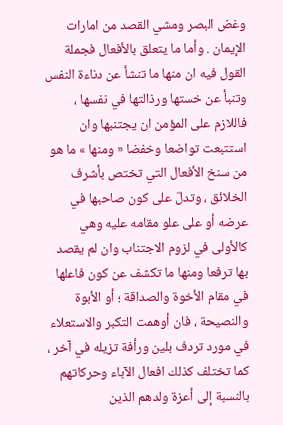وغض البصر ومشي القصد من امارات الإيمان . وأما ما يتعلق بالأفعال فجملة القول فيه ان منها ما تنشأ عن دناءة النفس وتنبأ عن خستها ورذالتها في نفسها ، فاللازم على المؤمن ان يجتنبها وان استتبعت تواضعا وخفضا « ومنها » ما هو من سنخ الأفعال التي تختص بأشرف الخلائق ، وتدلّ على كون صاحبها في عرضه أو على علو مقامه عليه وهي كالأولى في لزوم الاجتناب وان لم يقصد بها ترفعا ومنها ما تكشف عن كون فاعلها في مقام الأخوة والصداقة ؛ أو الأبوة والنصيحة ، فان أوهمت التكبر والاستعلاء في مورد تردف بلين ورأفة تزيله في آخر ، كما تختلف كذلك افعال الآباء وحركاتهم بالنسبة إلى أعزة ولدهم الذين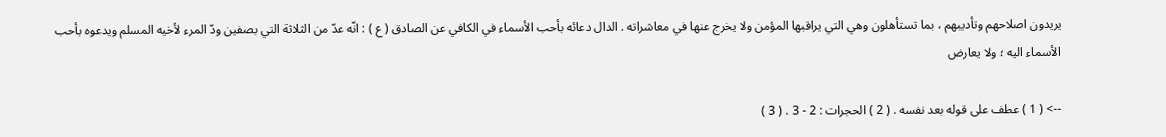يريدون اصلاحهم وتأديبهم ، بما تستأهلون وهي التي يراقبها المؤمن ولا يخرج عنها في معاشراته . الدال دعائه بأحب الأسماء في الكافي عن الصادق ( ع ) : انّه عدّ من الثلاثة التي بصفين ودّ المرء لأخيه المسلم ويدعوه بأحب الأسماء اليه ؛ ولا يعارض

--> ( 1 ) عطف على قوله بعد نفسه . ( 2 ) الحجرات : 2 - 3 . ( 3 )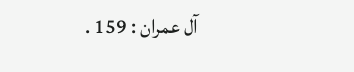آل عمران : 159 .